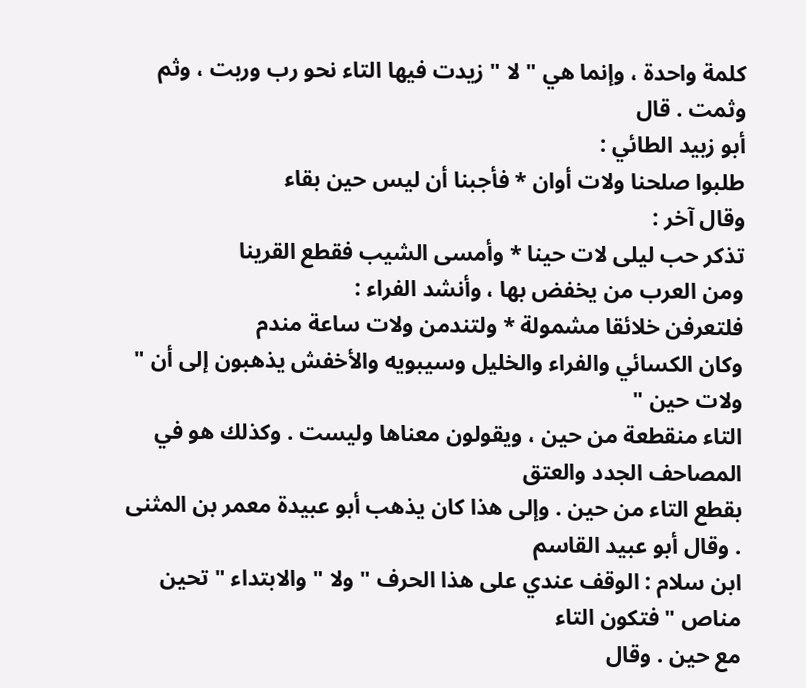كلمة واحدة ، وإنما هي " لا " زيدت فيها التاء نحو رب وربت ، وثم وثمت . قال
أبو زبيد الطائي :
طلبوا صلحنا ولات أوان * فأجبنا أن ليس حين بقاء
وقال آخر :
تذكر حب ليلى لات حينا * وأمسى الشيب فقطع القرينا
ومن العرب من يخفض بها ، وأنشد الفراء :
فلتعرفن خلائقا مشمولة * ولتندمن ولات ساعة مندم
وكان الكسائي والفراء والخليل وسيبويه والأخفش يذهبون إلى أن " ولات حين "
التاء منقطعة من حين ، ويقولون معناها وليست . وكذلك هو في المصاحف الجدد والعتق
بقطع التاء من حين . وإلى هذا كان يذهب أبو عبيدة معمر بن المثنى . وقال أبو عبيد القاسم
ابن سلام : الوقف عندي على هذا الحرف " ولا " والابتداء " تحين مناص " فتكون التاء
مع حين . وقال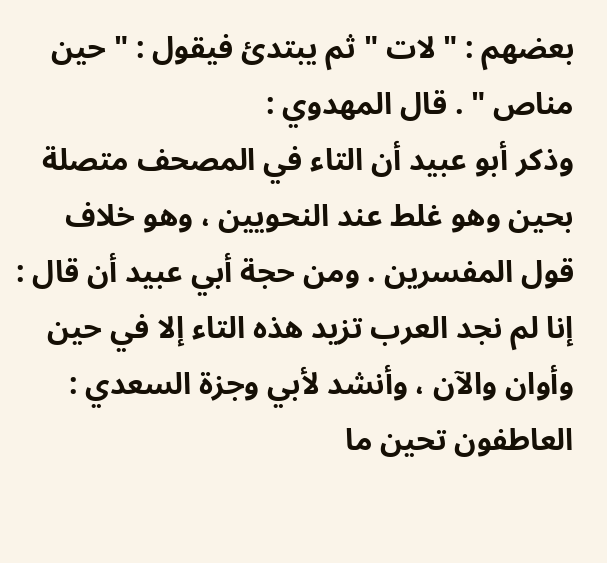بعضهم : " لات " ثم يبتدئ فيقول : " حين مناص " . قال المهدوي :
وذكر أبو عبيد أن التاء في المصحف متصلة بحين وهو غلط عند النحويين ، وهو خلاف
قول المفسرين . ومن حجة أبي عبيد أن قال : إنا لم نجد العرب تزيد هذه التاء إلا في حين
وأوان والآن ، وأنشد لأبي وجزة السعدي :
العاطفون تحين ما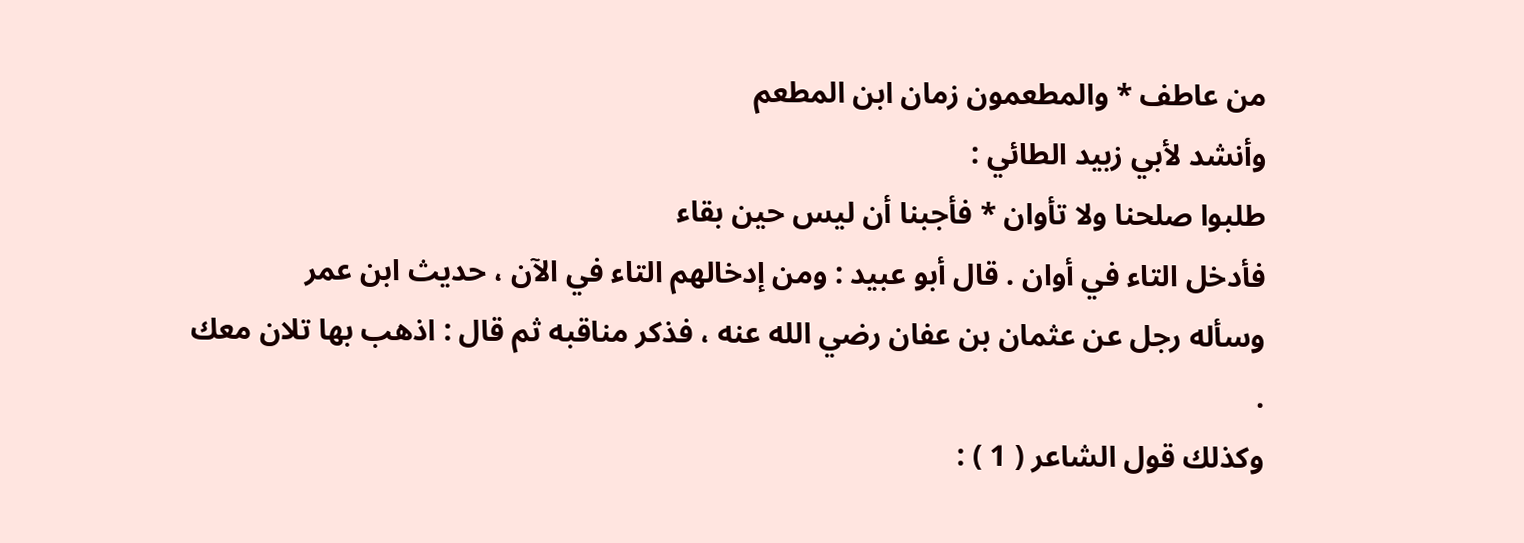من عاطف * والمطعمون زمان ابن المطعم
وأنشد لأبي زبيد الطائي :
طلبوا صلحنا ولا تأوان * فأجبنا أن ليس حين بقاء
فأدخل التاء في أوان . قال أبو عبيد : ومن إدخالهم التاء في الآن ، حديث ابن عمر
وسأله رجل عن عثمان بن عفان رضي الله عنه ، فذكر مناقبه ثم قال : اذهب بها تلان معك .
وكذلك قول الشاعر ( 1 ) :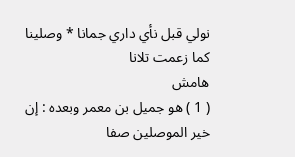نولي قبل نأي داري جمانا * وصلينا كما زعمت تلانا
هامش
( 1 ) هو جميل بن معمر وبعده : إن خير الموصلين صفا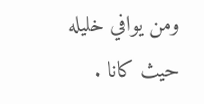ومن يوافي خليله حيث كانا .